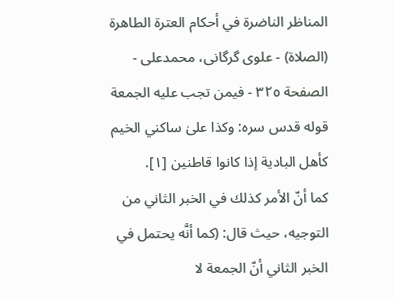المناظر الناضرة في أحکام العترة الطاهرة (الصلاة) - علوی گرگانی، محمدعلی - الصفحة ٣٢٥ - فيمن تجب عليه الجمعة
قوله قدس سره: وكذا علىٰ ساكني الخيم كأهل البادية إذا كانوا قاطنين [١].
كما أنّ الأمر كذلك في الخبر الثاني من التوجيه، حيث قال: (كما أنَّه يحتمل في الخبر الثاني أنّ الجمعة لا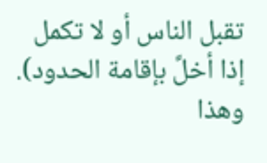تقبل الناس أو لا تكمل إذا أخلَّ بإقامة الحدود).
وهذا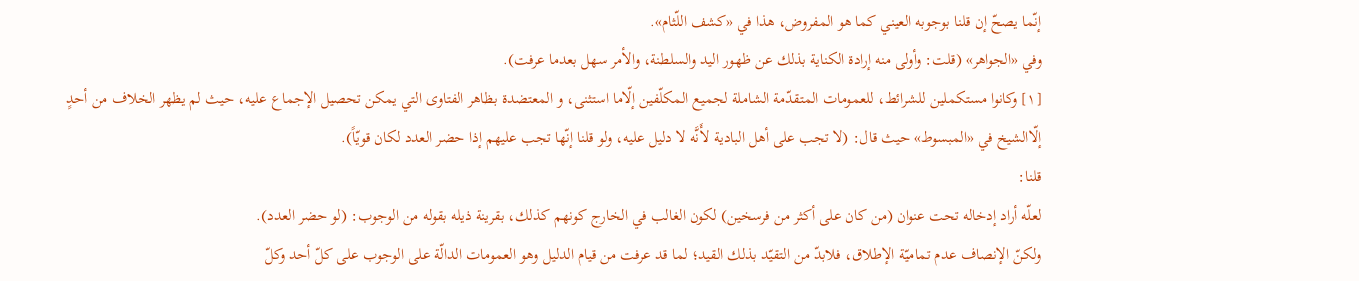إنّما يصحّ إن قلنا بوجوبه العيني كما هو المفروض، هذا في «كشف اللّثام».
وفي «الجواهر» (قلت: وأولى منه إرادة الكناية بذلك عن ظهور اليد والسلطنة، والأمر سهل بعدما عرفت).
[١] وكانوا مستكملين للشرائط، للعمومات المتقدّمة الشاملة لجميع المكلّفين إلّاما استثنى، و المعتضدة بظاهر الفتاوى التي يمكن تحصيل الإجماع عليه، حيث لم يظهر الخلاف من أحدٍ إلّاالشيخ في «المبسوط» حيث قال: (لا تجب على أهل البادية لأَنَّه لا دليل عليه، ولو قلنا إنّها تجب عليهم إذا حضر العدد لكان قويّاً).
قلنا:
لعلّه أراد إدخاله تحت عنوان (من كان على أكثر من فرسخين) لكون الغالب في الخارج كونهم كذلك، بقرينة ذيله بقوله من الوجوب: (لو حضر العدد).
ولكنّ الإنصاف عدم تماميّة الإطلاق، فلابدّ من التقيّد بذلك القيد؛ لما قد عرفت من قيام الدليل وهو العمومات الدالّة على الوجوب على كلّ أحد وكلّ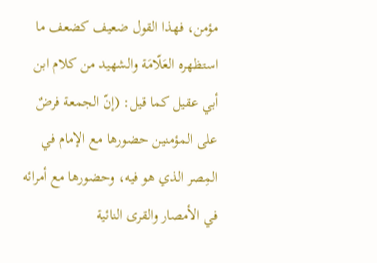مؤمن، فهذا القول ضعيف كضعف ما استظهره العَلّامَة والشهيد من كلام ابن أبي عقيل كما قيل: (إنّ الجمعة فرضٌ على المؤمنين حضورها مع الإمام في المِصر الذي هو فيه، وحضورها مع أمرائه في الأمصار والقرى النائية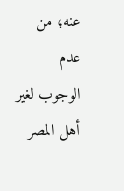عنه؛ من عدم الوجوب لغير أهل المصر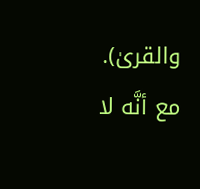والقرىٰ).
مع أنَّه لا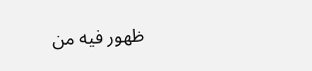ظهور فيه من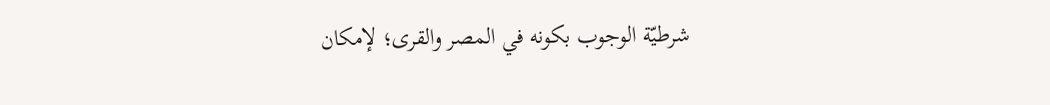شرطيّة الوجوب بكونه في المصر والقرى؛ لإمكان